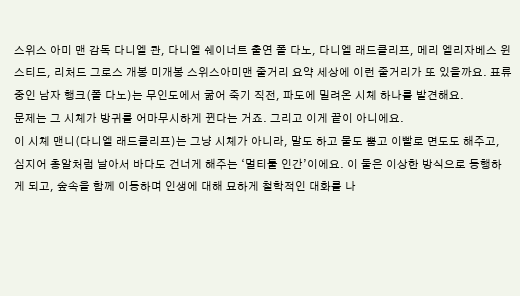스위스 아미 맨 감독 다니엘 콴, 다니엘 쉐이너트 출연 폴 다노, 다니엘 래드클리프, 메리 엘리자베스 윈스티드, 리처드 그로스 개봉 미개봉 스위스아미맨 줄거리 요약 세상에 이런 줄거리가 또 있을까요. 표류 중인 남자 행크(폴 다노)는 무인도에서 굶어 죽기 직전, 파도에 밀려온 시체 하나를 발견해요.
문제는 그 시체가 방귀를 어마무시하게 뀐다는 거죠. 그리고 이게 끝이 아니에요.
이 시체 맨니(다니엘 래드클리프)는 그냥 시체가 아니라, 말도 하고 물도 뿜고 이빨로 면도도 해주고, 심지어 총알처럼 날아서 바다도 건너게 해주는 ‘멀티툴 인간’이에요. 이 둘은 이상한 방식으로 동행하게 되고, 숲속을 함께 이동하며 인생에 대해 묘하게 철학적인 대화를 나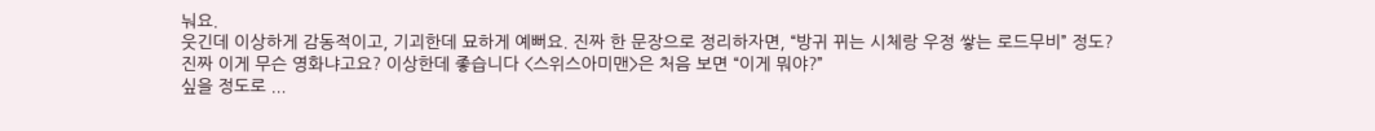눠요.
웃긴데 이상하게 감동적이고, 기괴한데 묘하게 예뻐요. 진짜 한 문장으로 정리하자면, “방귀 뀌는 시체랑 우정 쌓는 로드무비” 정도?
진짜 이게 무슨 영화냐고요? 이상한데 좋습니다 <스위스아미맨>은 처음 보면 “이게 뭐야?”
싶을 정도로 ...